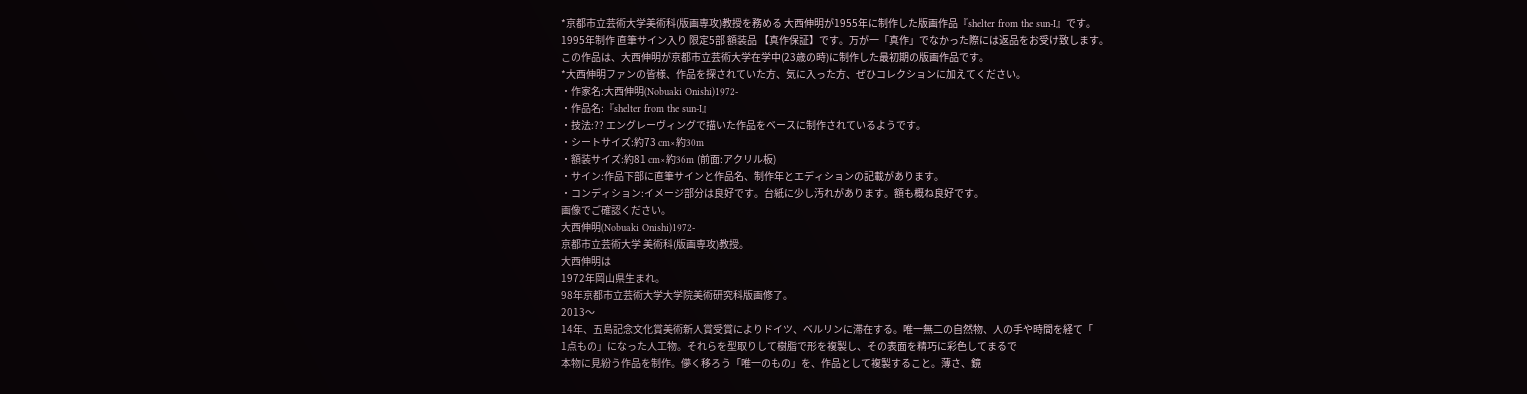*京都市立芸術大学美術科(版画専攻)教授を務める 大西伸明が1955年に制作した版画作品『shelter from the sun-Ⅰ』です。
1995年制作 直筆サイン入り 限定5部 額装品 【真作保証】です。万が一「真作」でなかった際には返品をお受け致します。
この作品は、大西伸明が京都市立芸術大学在学中(23歳の時)に制作した最初期の版画作品です。
*大西伸明ファンの皆様、作品を探されていた方、気に入った方、ぜひコレクションに加えてください。
・作家名:大西伸明(Nobuaki Onishi)1972-
・作品名:『shelter from the sun-Ⅰ』
・技法:?? エングレーヴィングで描いた作品をベースに制作されているようです。
・シートサイズ:約73 cm×約30m
・額装サイズ:約81 cm×約36m (前面:アクリル板)
・サイン:作品下部に直筆サインと作品名、制作年とエディションの記載があります。
・コンディション:イメージ部分は良好です。台紙に少し汚れがあります。額も概ね良好です。
画像でご確認ください。
大西伸明(Nobuaki Onishi)1972-
京都市立芸術大学 美術科(版画専攻)教授。
大西伸明は
1972年岡山県生まれ。
98年京都市立芸術大学大学院美術研究科版画修了。
2013〜
14年、五島記念文化賞美術新人賞受賞によりドイツ、ベルリンに滞在する。唯一無二の自然物、人の手や時間を経て「
1点もの」になった人工物。それらを型取りして樹脂で形を複製し、その表面を精巧に彩色してまるで
本物に見紛う作品を制作。儚く移ろう「唯一のもの」を、作品として複製すること。薄さ、鏡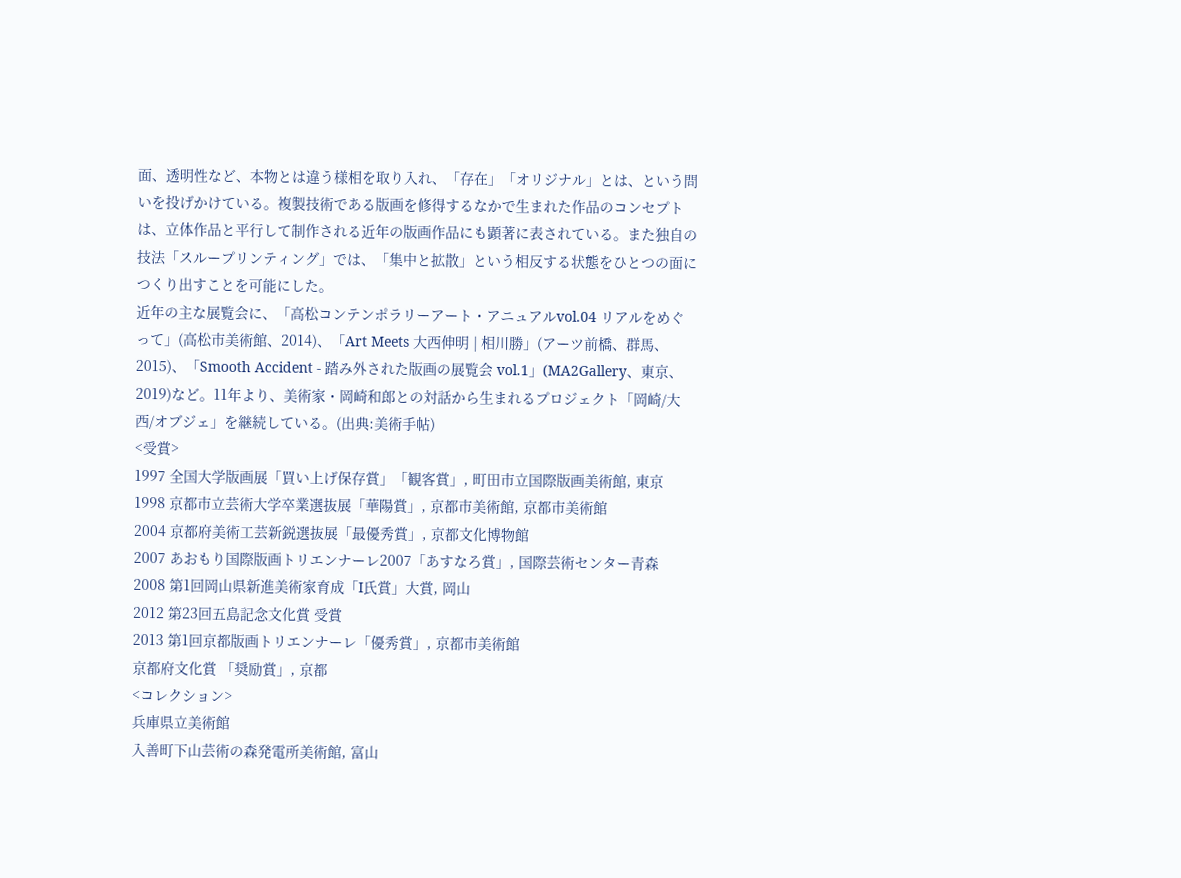面、透明性など、本物とは違う様相を取り入れ、「存在」「オリジナル」とは、という問いを投げかけている。複製技術である版画を修得するなかで生まれた作品のコンセプトは、立体作品と平行して制作される近年の版画作品にも顕著に表されている。また独自の技法「スループリンティング」では、「集中と拡散」という相反する状態をひとつの面につくり出すことを可能にした。
近年の主な展覧会に、「高松コンテンポラリーアート・アニュアルvol.04 リアルをめぐって」(高松市美術館、2014)、「Art Meets 大西伸明 | 相川勝」(アーツ前橋、群馬、2015)、「Smooth Accident - 踏み外された版画の展覧会 vol.1」(MA2Gallery、東京、2019)など。11年より、美術家・岡崎和郎との対話から生まれるプロジェクト「岡崎/大西/オブジェ」を継続している。(出典:美術手帖)
<受賞>
1997 全国大学版画展「買い上げ保存賞」「観客賞」, 町田市立国際版画美術館, 東京
1998 京都市立芸術大学卒業選抜展「華陽賞」, 京都市美術館, 京都市美術館
2004 京都府美術工芸新鋭選抜展「最優秀賞」, 京都文化博物館
2007 あおもり国際版画トリエンナーレ2007「あすなろ賞」, 国際芸術センター青森
2008 第1回岡山県新進美術家育成「I氏賞」大賞, 岡山
2012 第23回五島記念文化賞 受賞
2013 第1回京都版画トリエンナーレ「優秀賞」, 京都市美術館
京都府文化賞 「奨励賞」, 京都
<コレクション>
兵庫県立美術館
入善町下山芸術の森発電所美術館, 富山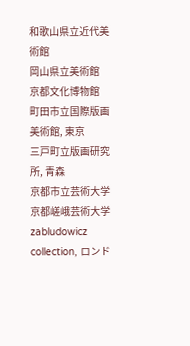和歌山県立近代美術館
岡山県立美術館
京都文化博物館
町田市立国際版画美術館, 東京
三戸町立版画研究所, 青森
京都市立芸術大学
京都嵯峨芸術大学
zabludowicz collection, ロンド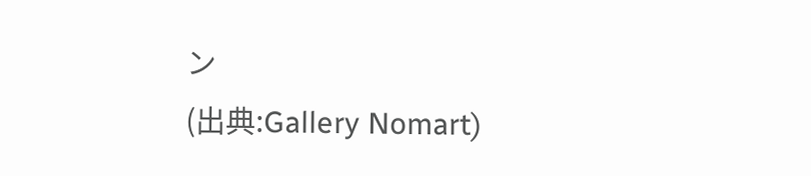ン
(出典:Gallery Nomart)